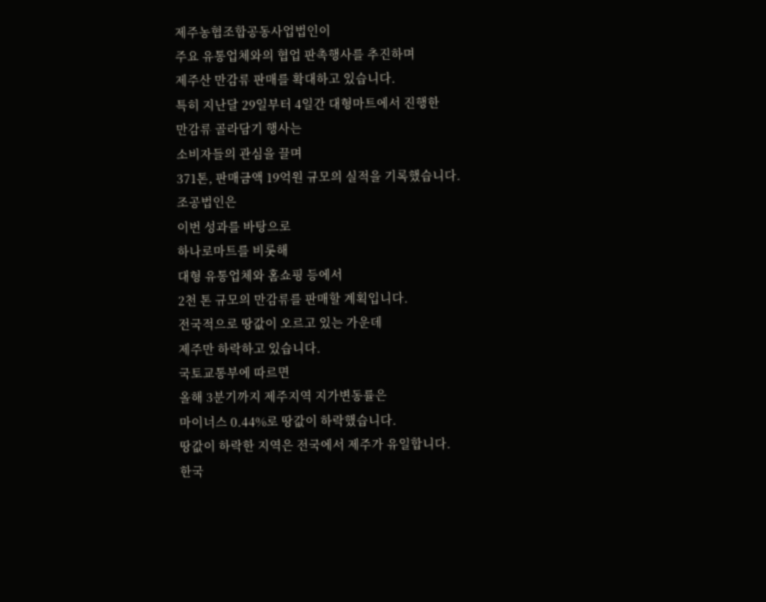제주농협조합공동사업법인이
주요 유통업체와의 협업 판촉행사를 추진하며
제주산 만감류 판매를 확대하고 있습니다.
특히 지난달 29일부터 4일간 대형마트에서 진행한
만감류 골라담기 행사는
소비자들의 관심을 끌며
371톤, 판매금액 19억원 규모의 실적을 기록했습니다.
조공법인은
이번 성과를 바탕으로
하나로마트를 비롯해
대형 유통업체와 홈쇼핑 등에서
2천 톤 규모의 만감류를 판매할 계획입니다.
전국적으로 땅값이 오르고 있는 가운데
제주만 하락하고 있습니다.
국토교통부에 따르면
올해 3분기까지 제주지역 지가변동률은
마이너스 0.44%로 땅값이 하락했습니다.
땅값이 하락한 지역은 전국에서 제주가 유일합니다.
한국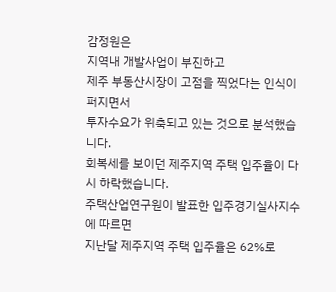감정원은
지역내 개발사업이 부진하고
제주 부동산시장이 고점을 찍었다는 인식이 퍼지면서
투자수요가 위축되고 있는 것으로 분석했습니다.
회복세를 보이던 제주지역 주택 입주율이 다시 하락했습니다.
주택산업연구원이 발표한 입주경기실사지수에 따르면
지난달 제주지역 주택 입주율은 62%로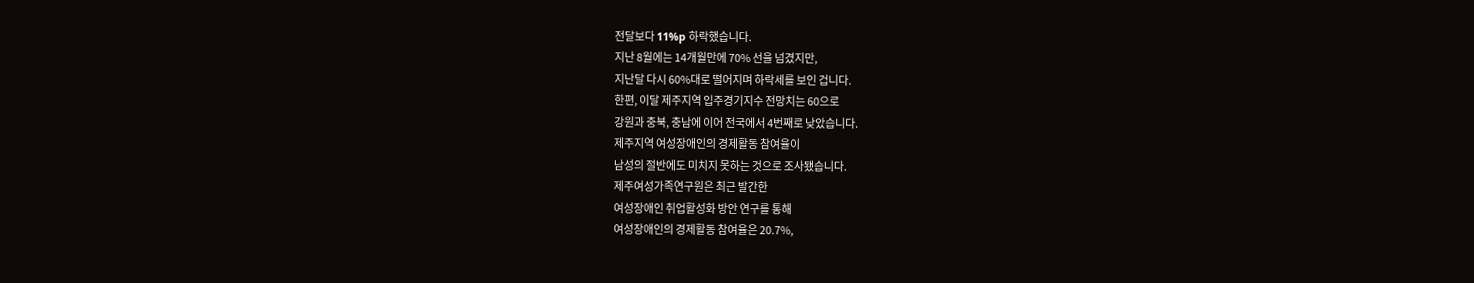전달보다 11%p 하락했습니다.
지난 8월에는 14개월만에 70% 선을 넘겼지만,
지난달 다시 60%대로 떨어지며 하락세를 보인 겁니다.
한편, 이달 제주지역 입주경기지수 전망치는 60으로
강원과 충북, 충남에 이어 전국에서 4번째로 낮았습니다.
제주지역 여성장애인의 경제활동 참여율이
남성의 절반에도 미치지 못하는 것으로 조사됐습니다.
제주여성가족연구원은 최근 발간한
여성장애인 취업활성화 방안 연구를 통해
여성장애인의 경제활동 참여율은 20.7%,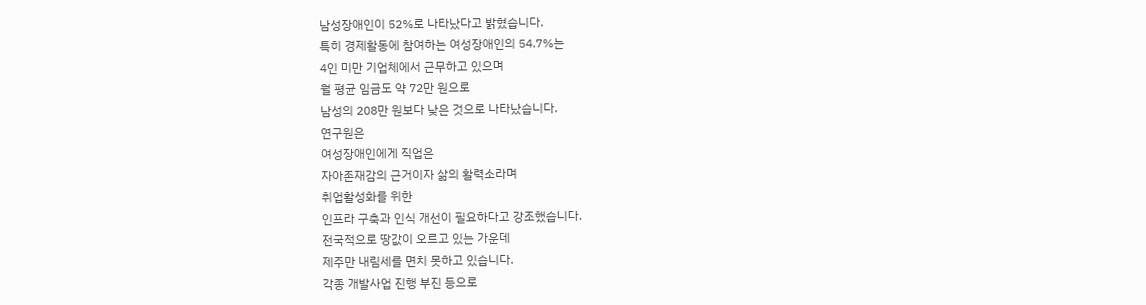남성장애인이 52%로 나타났다고 밝혔습니다.
특히 경제활동에 참여하는 여성장애인의 54.7%는
4인 미만 기업체에서 근무하고 있으며
월 평균 임금도 약 72만 원으로
남성의 208만 원보다 낮은 것으로 나타났습니다.
연구원은
여성장애인에게 직업은
자아존재감의 근거이자 삶의 활력소라며
취업활성화를 위한
인프라 구축과 인식 개선이 필요하다고 강조했습니다.
전국적으로 땅값이 오르고 있는 가운데
제주만 내림세를 면치 못하고 있습니다.
각종 개발사업 진행 부진 등으로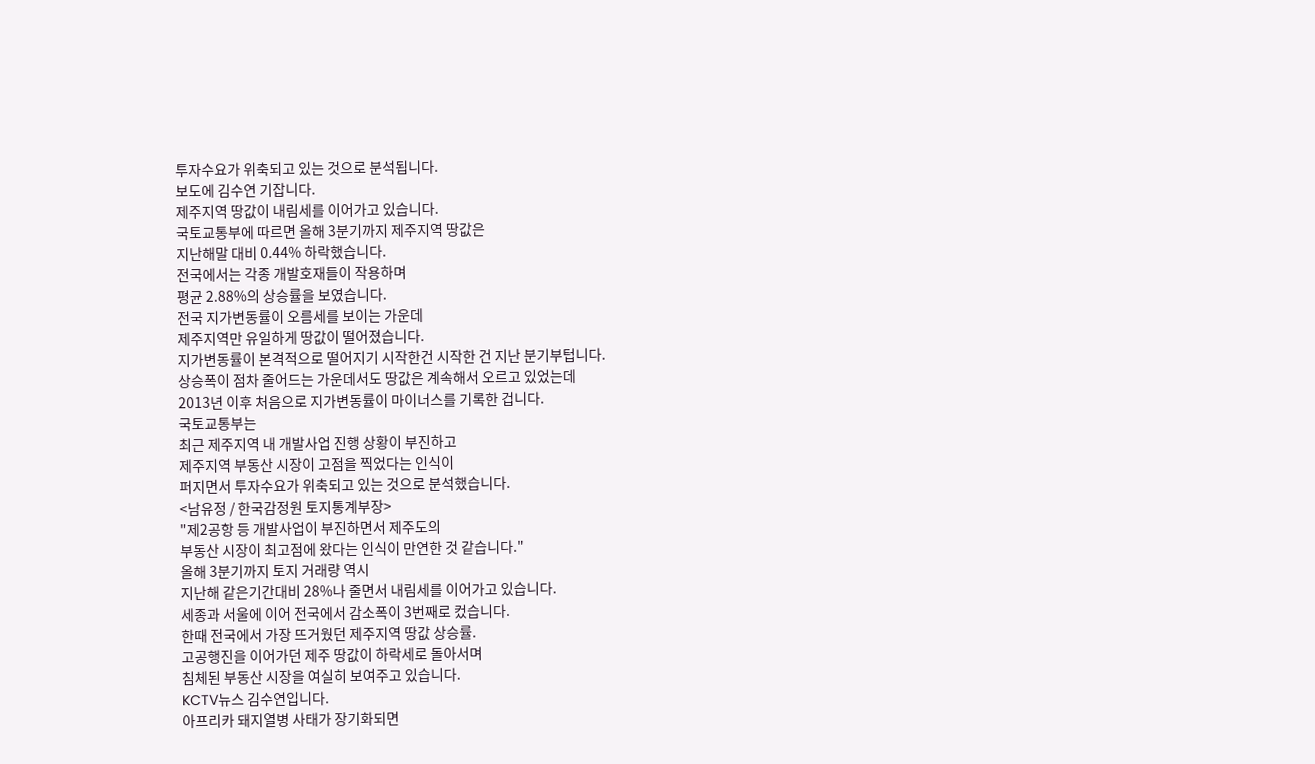투자수요가 위축되고 있는 것으로 분석됩니다.
보도에 김수연 기잡니다.
제주지역 땅값이 내림세를 이어가고 있습니다.
국토교통부에 따르면 올해 3분기까지 제주지역 땅값은
지난해말 대비 0.44% 하락했습니다.
전국에서는 각종 개발호재들이 작용하며
평균 2.88%의 상승률을 보였습니다.
전국 지가변동률이 오름세를 보이는 가운데
제주지역만 유일하게 땅값이 떨어졌습니다.
지가변동률이 본격적으로 떨어지기 시작한건 시작한 건 지난 분기부텁니다.
상승폭이 점차 줄어드는 가운데서도 땅값은 계속해서 오르고 있었는데
2013년 이후 처음으로 지가변동률이 마이너스를 기록한 겁니다.
국토교통부는
최근 제주지역 내 개발사업 진행 상황이 부진하고
제주지역 부동산 시장이 고점을 찍었다는 인식이
퍼지면서 투자수요가 위축되고 있는 것으로 분석했습니다.
<남유정 / 한국감정원 토지통계부장>
"제2공항 등 개발사업이 부진하면서 제주도의
부동산 시장이 최고점에 왔다는 인식이 만연한 것 같습니다."
올해 3분기까지 토지 거래량 역시
지난해 같은기간대비 28%나 줄면서 내림세를 이어가고 있습니다.
세종과 서울에 이어 전국에서 감소폭이 3번째로 컸습니다.
한때 전국에서 가장 뜨거웠던 제주지역 땅값 상승률.
고공행진을 이어가던 제주 땅값이 하락세로 돌아서며
침체된 부동산 시장을 여실히 보여주고 있습니다.
KCTV뉴스 김수연입니다.
아프리카 돼지열병 사태가 장기화되면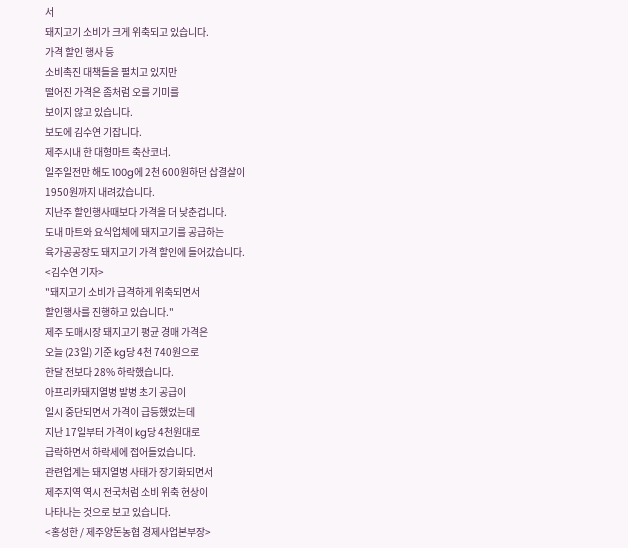서
돼지고기 소비가 크게 위축되고 있습니다.
가격 할인 행사 등
소비촉진 대책들을 펼치고 있지만
떨어진 가격은 좀처럼 오를 기미를
보이지 않고 있습니다.
보도에 김수연 기잡니다.
제주시내 한 대형마트 축산코너.
일주일전만 해도 100g에 2천 600원하던 삽결살이
1950원까지 내려갔습니다.
지난주 할인행사때보다 가격을 더 낮춘겁니다.
도내 마트와 요식업체에 돼지고기를 공급하는
육가공공장도 돼지고기 가격 할인에 들어갔습니다.
<김수연 기자>
"돼지고기 소비가 급격하게 위축되면서
할인행사를 진행하고 있습니다."
제주 도매시장 돼지고기 평균 경매 가격은
오늘 (23일) 기준 kg당 4천 740원으로
한달 전보다 28% 하락했습니다.
아프리카돼지열병 발병 초기 공급이
일시 중단되면서 가격이 급등했었는데
지난 17일부터 가격이 kg당 4천원대로
급락하면서 하락세에 접어들었습니다.
관련업계는 돼지열병 사태가 장기화되면서
제주지역 역시 전국처럼 소비 위축 현상이
나타나는 것으로 보고 있습니다.
<홍성한 / 제주양돈농협 경제사업본부장>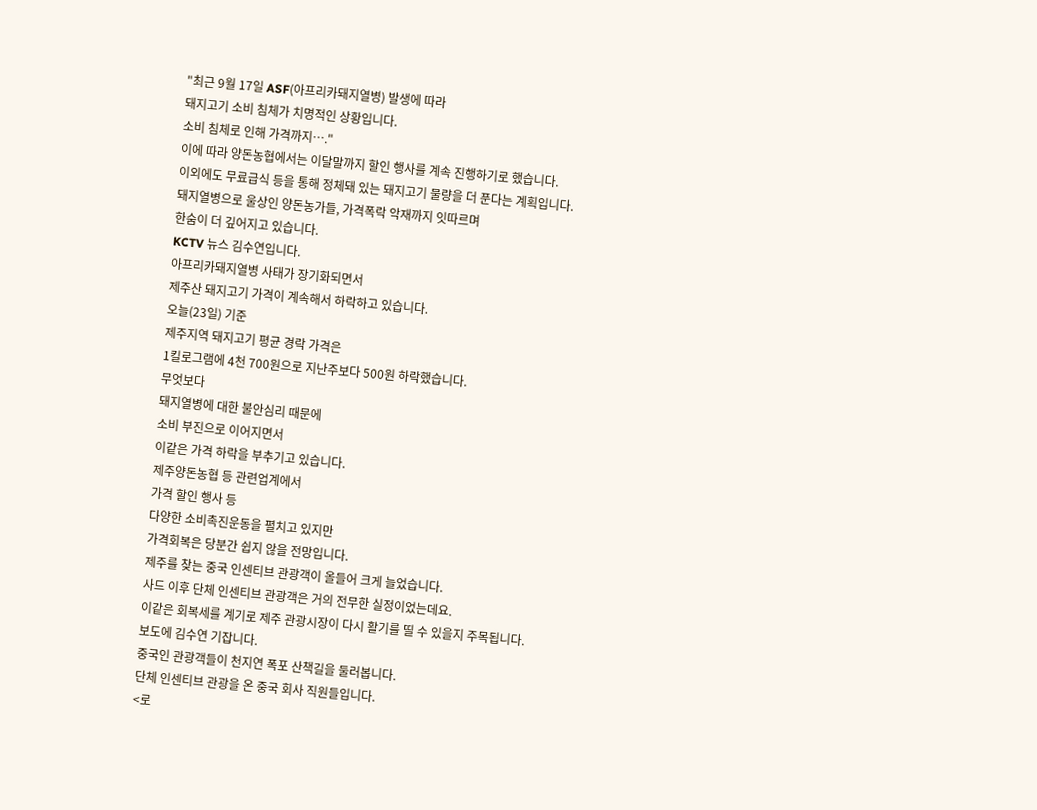"최근 9월 17일 ASF(아프리카돼지열병) 발생에 따라
돼지고기 소비 침체가 치명적인 상황입니다.
소비 침체로 인해 가격까지…."
이에 따라 양돈농협에서는 이달말까지 할인 행사를 계속 진행하기로 했습니다.
이외에도 무료급식 등을 통해 정체돼 있는 돼지고기 물량을 더 푼다는 계획입니다.
돼지열병으로 울상인 양돈농가들, 가격폭락 악재까지 잇따르며
한숨이 더 깊어지고 있습니다.
KCTV 뉴스 김수연입니다.
아프리카돼지열병 사태가 장기화되면서
제주산 돼지고기 가격이 계속해서 하락하고 있습니다.
오늘(23일) 기준
제주지역 돼지고기 평균 경락 가격은
1킬로그램에 4천 700원으로 지난주보다 500원 하락했습니다.
무엇보다
돼지열병에 대한 불안심리 때문에
소비 부진으로 이어지면서
이같은 가격 하락을 부추기고 있습니다.
제주양돈농협 등 관련업계에서
가격 할인 행사 등
다양한 소비촉진운동을 펼치고 있지만
가격회복은 당분간 쉽지 않을 전망입니다.
제주를 찾는 중국 인센티브 관광객이 올들어 크게 늘었습니다.
사드 이후 단체 인센티브 관광객은 거의 전무한 실정이었는데요.
이같은 회복세를 계기로 제주 관광시장이 다시 활기를 띨 수 있을지 주목됩니다.
보도에 김수연 기잡니다.
중국인 관광객들이 천지연 폭포 산책길을 둘러봅니다.
단체 인센티브 관광을 온 중국 회사 직원들입니다.
<로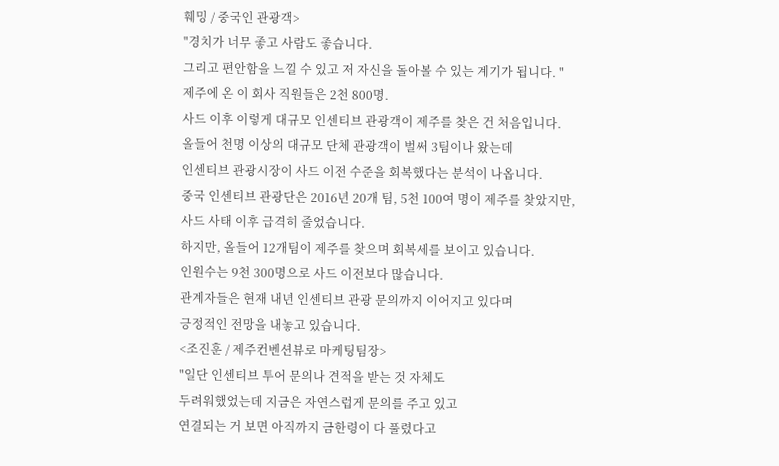훼밍 / 중국인 관광객>
"경치가 너무 좋고 사람도 좋습니다.
그리고 편안함을 느낄 수 있고 저 자신을 돌아볼 수 있는 계기가 됩니다. "
제주에 온 이 회사 직원들은 2천 800명.
사드 이후 이렇게 대규모 인센티브 관광객이 제주를 찾은 건 처음입니다.
올들어 천명 이상의 대규모 단체 관광객이 벌써 3팀이나 왔는데
인센티브 관광시장이 사드 이전 수준을 회복했다는 분석이 나옵니다.
중국 인센티브 관광단은 2016년 20개 팀, 5천 100여 명이 제주를 찾았지만,
사드 사태 이후 급격히 줄었습니다.
하지만, 올들어 12개팀이 제주를 찾으며 회복세를 보이고 있습니다.
인원수는 9천 300명으로 사드 이전보다 많습니다.
관계자들은 현재 내년 인센티브 관광 문의까지 이어지고 있다며
긍정적인 전망을 내놓고 있습니다.
<조진훈 / 제주컨벤션뷰로 마케팅팀장>
"일단 인센티브 투어 문의나 견적을 받는 것 자체도
두려워했었는데 지금은 자연스럽게 문의를 주고 있고
연결되는 거 보면 아직까지 금한령이 다 풀렸다고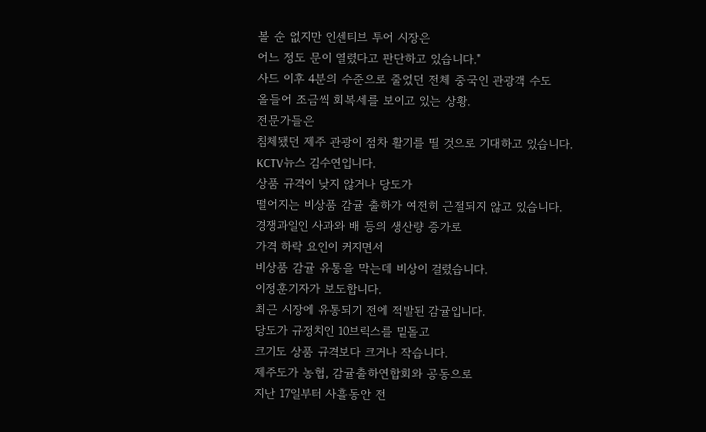볼 순 없지만 인센티브 투어 시장은
어느 정도 문이 열렸다고 판단하고 있습니다."
사드 이후 4분의 수준으로 줄었던 전체 중국인 관광객 수도
올들어 조금씩 회복세를 보이고 있는 상황.
전문가들은
침체됐던 제주 관광이 점차 활기를 띨 것으로 기대하고 있습니다.
KCTV뉴스 김수연입니다.
상품 규격이 낮지 않거나 당도가
떨어지는 비상품 감귤 출하가 여전히 근절되지 않고 있습니다.
경쟁과일인 사과와 배 등의 생산량 증가로
가격 하락 요인이 커지면서
비상품 감귤 유통을 막는데 비상이 걸렸습니다.
이정훈기자가 보도합니다.
최근 시장에 유통되기 전에 적발된 감귤입니다.
당도가 규정치인 10브릭스를 밑돌고
크기도 상품 규격보다 크거나 작습니다.
제주도가 농협, 감귤출하연합회와 공동으로
지난 17일부터 사흘동안 전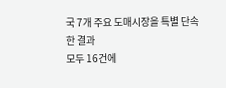국 7개 주요 도매시장을 특별 단속한 결과
모두 16건에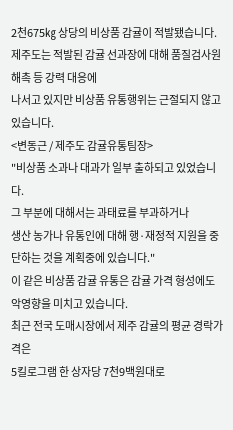2천675㎏ 상당의 비상품 감귤이 적발됐습니다.
제주도는 적발된 감귤 선과장에 대해 품질검사원 해촉 등 강력 대응에
나서고 있지만 비상품 유통행위는 근절되지 않고 있습니다.
<변동근 / 제주도 감귤유통팀장>
"비상품 소과나 대과가 일부 출하되고 있었습니다.
그 부분에 대해서는 과태료를 부과하거나
생산 농가나 유통인에 대해 행·재정적 지원을 중단하는 것을 계획중에 있습니다."
이 같은 비상품 감귤 유통은 감귤 가격 형성에도 악영향을 미치고 있습니다.
최근 전국 도매시장에서 제주 감귤의 평균 경락가격은
5킬로그램 한 상자당 7천9백원대로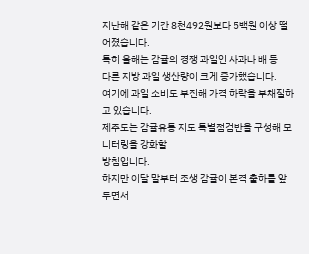지난해 같은 기간 8천492원보다 5백원 이상 떨어졌습니다.
특히 올해는 감귤의 경쟁 과일인 사과나 배 등
다른 지방 과일 생산량이 크게 증가했습니다.
여기에 과일 소비도 부진해 가격 하락을 부채질하고 있습니다.
제주도는 감귤유통 지도 특별점검반을 구성해 모니터링을 강화할
방침입니다.
하지만 이달 말부터 조생 감귤이 본격 출하를 앞두면서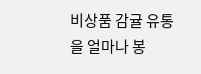비상품 감귤 유통을 얼마나 봉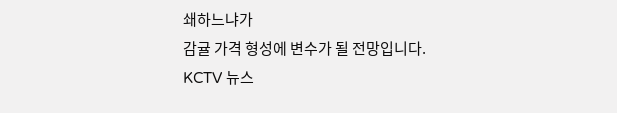쇄하느냐가
감귤 가격 형성에 변수가 될 전망입니다.
KCTV 뉴스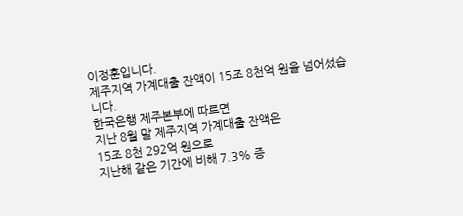이정훈입니다.
제주지역 가계대출 잔액이 15조 8천억 원을 넘어섰습니다.
한국은행 제주본부에 따르면
지난 8월 말 제주지역 가계대출 잔액은
15조 8천 292억 원으로
지난해 같은 기간에 비해 7.3% 증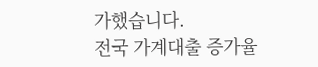가했습니다.
전국 가계대출 증가율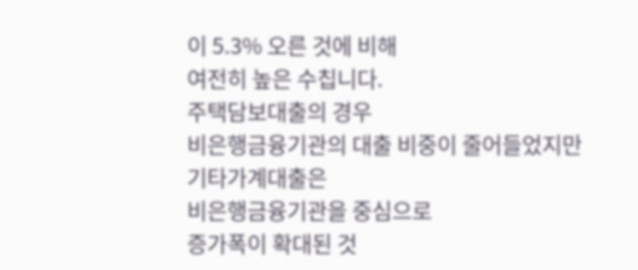이 5.3% 오른 것에 비해
여전히 높은 수칩니다.
주택담보대출의 경우
비은행금융기관의 대출 비중이 줄어들었지만
기타가계대출은
비은행금융기관을 중심으로
증가폭이 확대된 것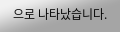으로 나타났습니다.